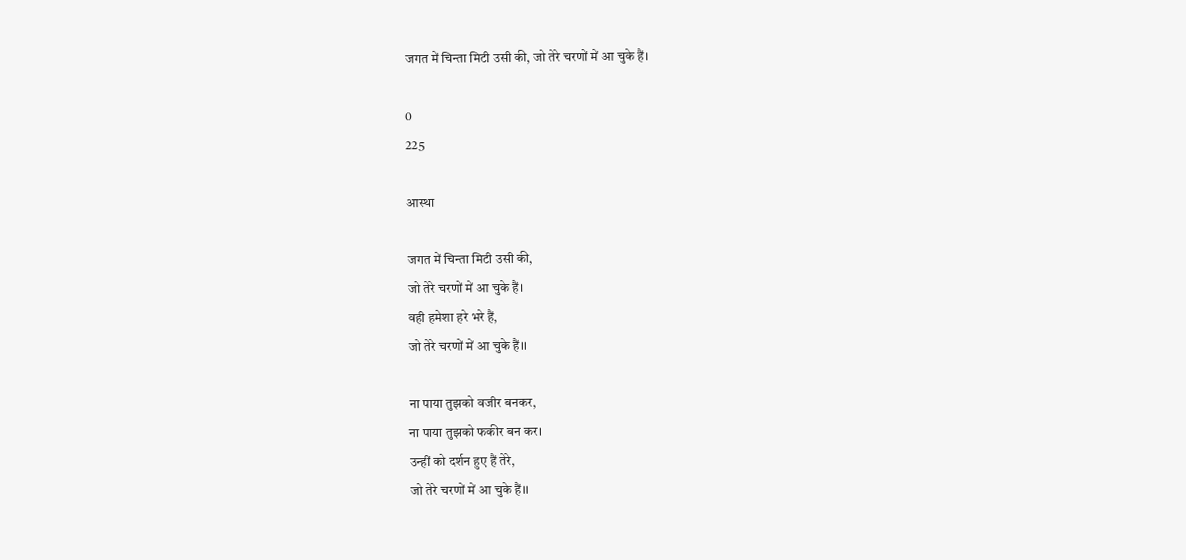जगत में चिन्ता मिटी उसी की, जो तेरे चरणों में आ चुके हैं।

0
225

आस्था

जगत में चिन्ता मिटी उसी की,
जो तेरे चरणों में आ चुके हैं।
वही हमेशा हरे भरे हैं,
जो तेरे चरणों में आ चुके हैं।।

ना पाया तुझको वजीर बनकर,
ना पाया तुझको फकीर बन कर।
उन्हीं को दर्शन हुए हैं तेरे,
जो तेरे चरणों में आ चुके हैं।।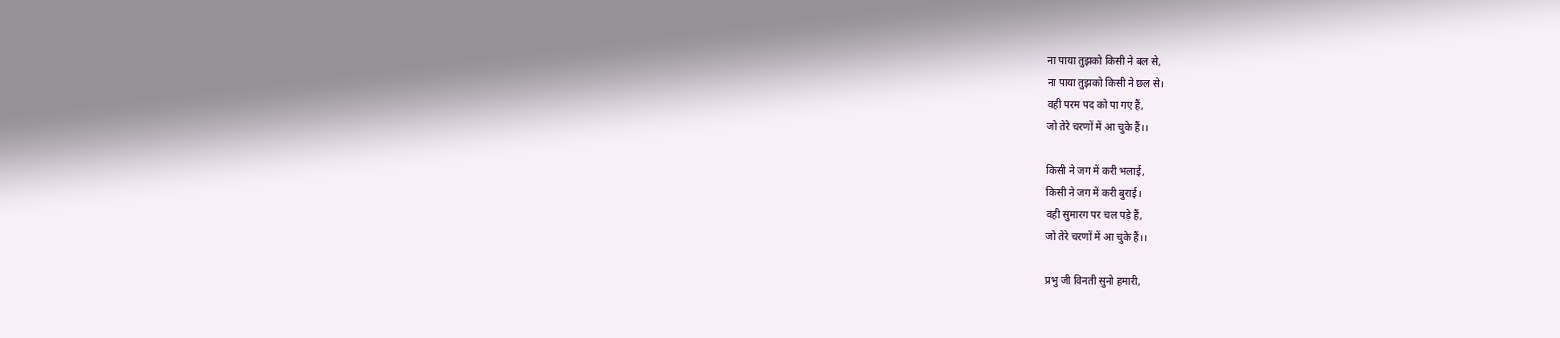ना पाया तुझको किसी ने बल से,
ना पाया तुझको किसी ने छल से।
वही परम पद को पा गए हैं,
जो तेरे चरणों में आ चुके हैं।।

किसी ने जग में करी भलाई,
किसी ने जग में करी बुराई।
वही सुमारग पर चल पड़े हैं,
जो तेरे चरणों में आ चुके हैं।।

प्रभु जी विनती सुनो हमारी,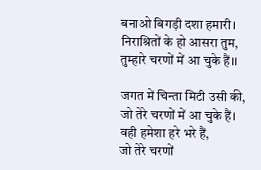बनाओ बिगड़ी दशा हमारी।
निराश्रितों के हो आसरा तुम,
तुम्हारे चरणों में आ चुके हैं।।

जगत में चिन्ता मिटी उसी की,
जो तेरे चरणों में आ चुके हैं।
वही हमेशा हरे भरे हैं,
जो तेरे चरणों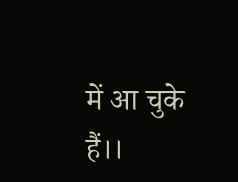में आ चुके हैं।।